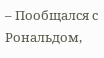– Пообщался с Рональдом,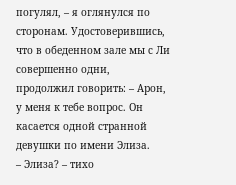погулял, – я оглянулся по сторонам. Удостоверившись, что в обеденном зале мы с Ли совершенно одни, продолжил говорить: – Арон, у меня к тебе вопрос. Он касается одной странной девушки по имени Элиза.
– Элиза? – тихо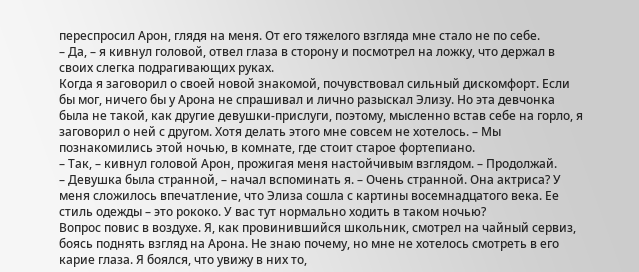переспросил Арон, глядя на меня. От его тяжелого взгляда мне стало не по себе.
– Да, – я кивнул головой, отвел глаза в сторону и посмотрел на ложку, что держал в своих слегка подрагивающих руках.
Когда я заговорил о своей новой знакомой, почувствовал сильный дискомфорт. Если бы мог, ничего бы у Арона не спрашивал и лично разыскал Элизу. Но эта девчонка была не такой, как другие девушки-прислуги, поэтому, мысленно встав себе на горло, я заговорил о ней с другом. Хотя делать этого мне совсем не хотелось. – Мы познакомились этой ночью, в комнате, где стоит старое фортепиано.
– Так, – кивнул головой Арон, прожигая меня настойчивым взглядом. – Продолжай.
– Девушка была странной, – начал вспоминать я. – Очень странной. Она актриса? У меня сложилось впечатление, что Элиза сошла с картины восемнадцатого века. Ее стиль одежды – это рококо. У вас тут нормально ходить в таком ночью?
Вопрос повис в воздухе. Я, как провинившийся школьник, смотрел на чайный сервиз, боясь поднять взгляд на Арона. Не знаю почему, но мне не хотелось смотреть в его карие глаза. Я боялся, что увижу в них то,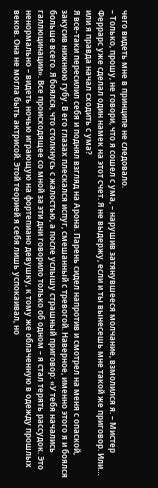чего видеть мне в принципе не следовало.
– Только, прошу, не говори, что я сошел с ума, – нарушив затянувшееся молчание, взмолился я. – Мистер Феррарс уже сделал один намек на этот счет. Я не выдержу, если и ты вынесешь мне такой же приговор. Или… или я правда начал сходить с ума?
Я все-таки пересилил себя и поднял взгляд на Арона. Парень сидел напротив и смотрел на меня с опаской, закусив нижнюю губу. В его глазах плескался испуг, смешанный с тревогой. Наверное, именно этого я и боялся больше всего. Я боялся, что столкнусь с жалостью, а после услышу страшный приговор: «У тебя начались галлюцинации». Все происходящее со мной за эти дни говорило только об одном – я стал терять рассудок. Это ненормально – видеть ночью играющую на фортепиано девушку, к тому же облаченную в одежду прошлых веков. Она не могла быть актрисой. Этой теорией я себя лишь успокаивал, но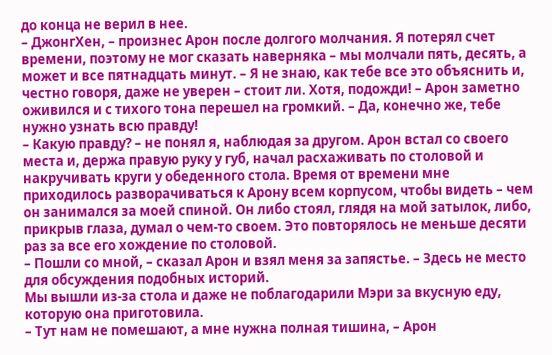до конца не верил в нее.
– ДжонгХен, – произнес Арон после долгого молчания. Я потерял счет времени, поэтому не мог сказать наверняка – мы молчали пять, десять, а может и все пятнадцать минут. – Я не знаю, как тебе все это объяснить и, честно говоря, даже не уверен – стоит ли. Хотя, подожди! – Арон заметно оживился и с тихого тона перешел на громкий. – Да, конечно же, тебе нужно узнать всю правду!
– Какую правду? – не понял я, наблюдая за другом. Арон встал со своего места и, держа правую руку у губ, начал расхаживать по столовой и накручивать круги у обеденного стола. Время от времени мне приходилось разворачиваться к Арону всем корпусом, чтобы видеть – чем он занимался за моей спиной. Он либо стоял, глядя на мой затылок, либо, прикрыв глаза, думал о чем-то своем. Это повторялось не меньше десяти раз за все его хождение по столовой.
– Пошли со мной, – сказал Арон и взял меня за запястье. – Здесь не место для обсуждения подобных историй.
Мы вышли из-за стола и даже не поблагодарили Мэри за вкусную еду, которую она приготовила.
– Тут нам не помешают, а мне нужна полная тишина, – Арон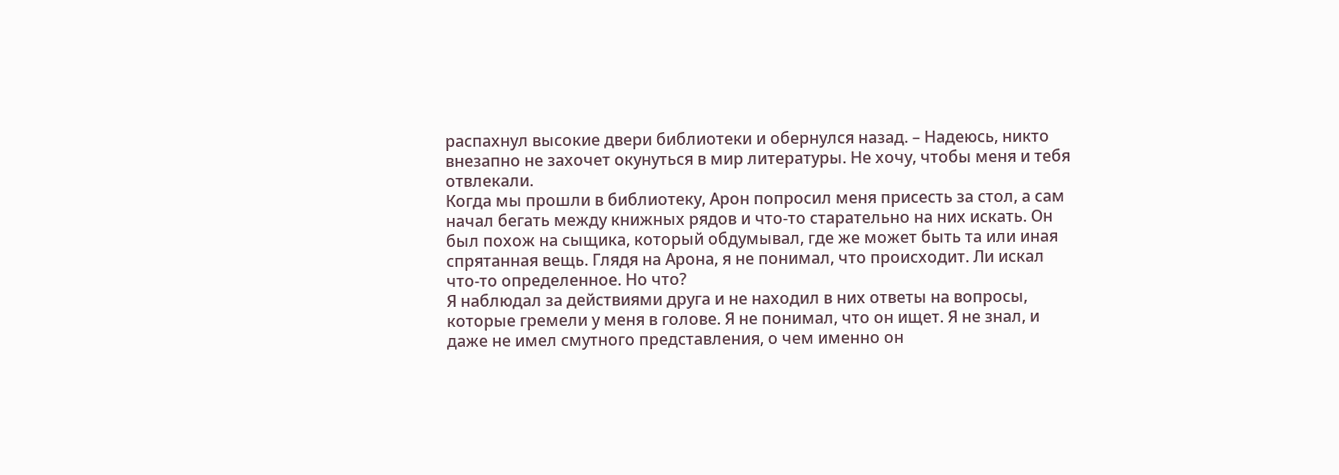распахнул высокие двери библиотеки и обернулся назад. – Надеюсь, никто внезапно не захочет окунуться в мир литературы. Не хочу, чтобы меня и тебя отвлекали.
Когда мы прошли в библиотеку, Арон попросил меня присесть за стол, а сам начал бегать между книжных рядов и что-то старательно на них искать. Он был похож на сыщика, который обдумывал, где же может быть та или иная спрятанная вещь. Глядя на Арона, я не понимал, что происходит. Ли искал что-то определенное. Но что?
Я наблюдал за действиями друга и не находил в них ответы на вопросы, которые гремели у меня в голове. Я не понимал, что он ищет. Я не знал, и даже не имел смутного представления, о чем именно он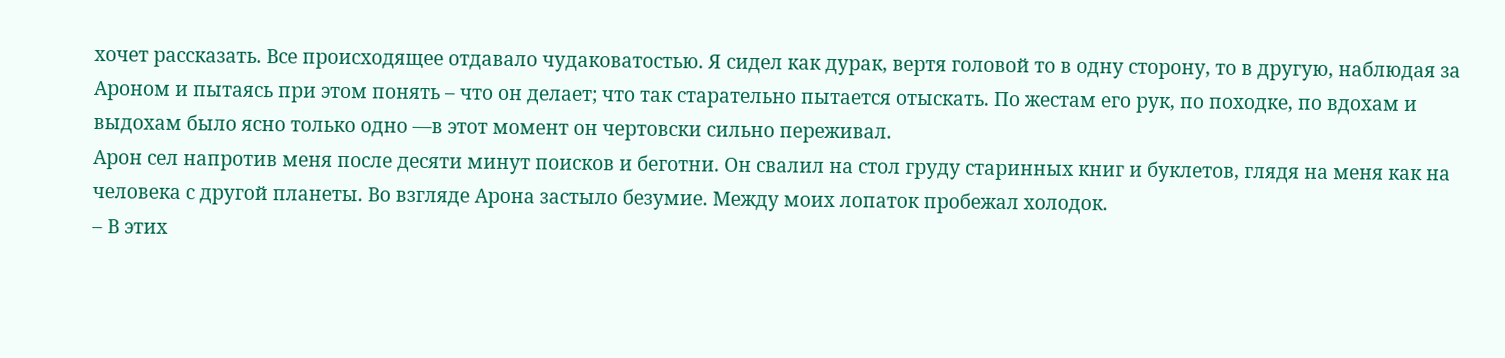хочет рассказать. Все происходящее отдавало чудаковатостью. Я сидел как дурак, вертя головой то в одну сторону, то в другую, наблюдая за Ароном и пытаясь при этом понять – что он делает; что так старательно пытается отыскать. По жестам его рук, по походке, по вдохам и выдохам было ясно только одно —в этот момент он чертовски сильно переживал.
Арон сел напротив меня после десяти минут поисков и беготни. Он свалил на стол груду старинных книг и буклетов, глядя на меня как на человека с другой планеты. Во взгляде Арона застыло безумие. Между моих лопаток пробежал холодок.
– В этих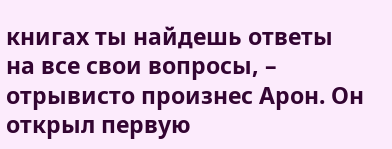книгах ты найдешь ответы на все свои вопросы, – отрывисто произнес Арон. Он открыл первую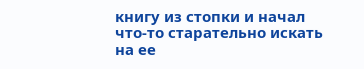книгу из стопки и начал что-то старательно искать на ее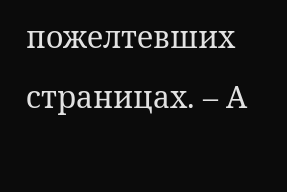пожелтевших страницах. – А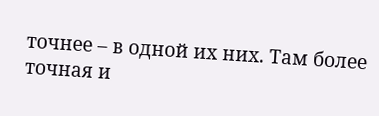точнее – в одной их них. Там более точная и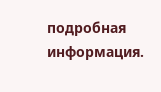подробная информация.